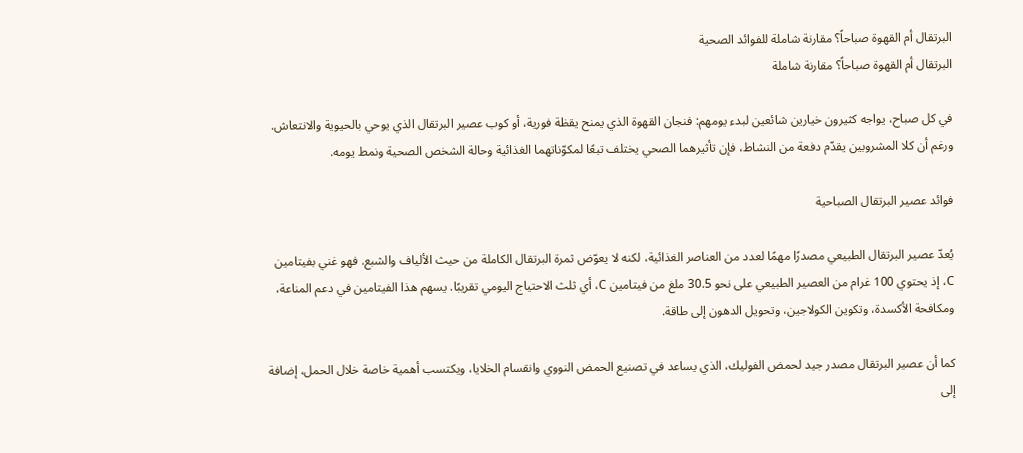البرتقال أم القهوة صباحاً؟ مقارنة شاملة للفوائد الصحية
البرتقال أم القهوة صباحاً؟ مقارنة شاملة

في كل صباح، يواجه كثيرون خيارين شائعين لبدء يومهم: فنجان القهوة الذي يمنح يقظة فورية، أو كوب عصير البرتقال الذي يوحي بالحيوية والانتعاش. ورغم أن كلا المشروبين يقدّم دفعة من النشاط، فإن تأثيرهما الصحي يختلف تبعًا لمكوّناتهما الغذائية وحالة الشخص الصحية ونمط يومه.

فوائد عصير البرتقال الصباحية

يُعدّ عصير البرتقال الطبيعي مصدرًا مهمًا لعدد من العناصر الغذائية، لكنه لا يعوّض ثمرة البرتقال الكاملة من حيث الألياف والشبع. فهو غني بفيتامين C، إذ يحتوي 100 غرام من العصير الطبيعي على نحو 30.5 ملغ من فيتامين C، أي ثلث الاحتياج اليومي تقريبًا. يسهم هذا الفيتامين في دعم المناعة، ومكافحة الأكسدة، وتكوين الكولاجين، وتحويل الدهون إلى طاقة.

كما أن عصير البرتقال مصدر جيد لحمض الفوليك، الذي يساعد في تصنيع الحمض النووي وانقسام الخلايا، ويكتسب أهمية خاصة خلال الحمل، إضافة إلى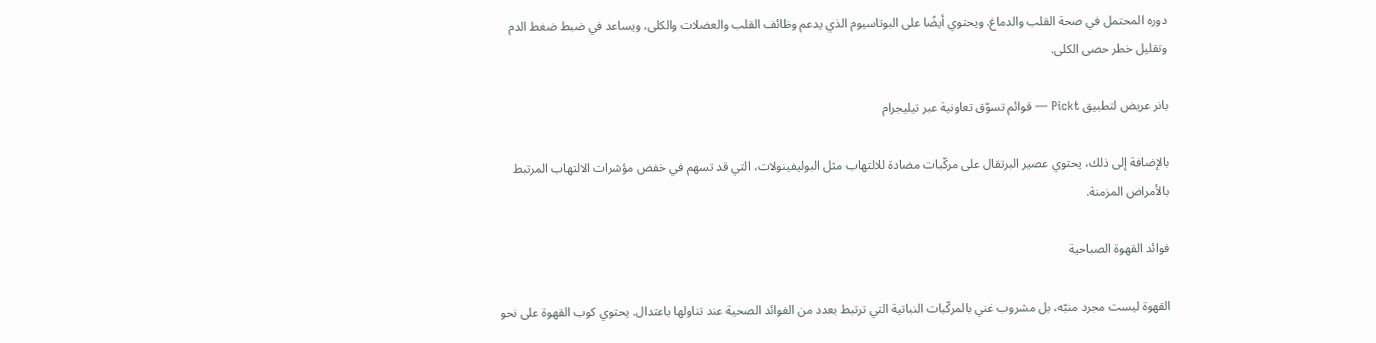دوره المحتمل في صحة القلب والدماغ. ويحتوي أيضًا على البوتاسيوم الذي يدعم وظائف القلب والعضلات والكلى، ويساعد في ضبط ضغط الدم وتقليل خطر حصى الكلى.

بانر عريض لتطبيق Pickt — قوائم تسوّق تعاونية عبر تيليجرام

بالإضافة إلى ذلك، يحتوي عصير البرتقال على مركّبات مضادة للالتهاب مثل البوليفينولات، التي قد تسهم في خفض مؤشرات الالتهاب المرتبط بالأمراض المزمنة.

فوائد القهوة الصباحية

القهوة ليست مجرد منبّه، بل مشروب غني بالمركّبات النباتية التي ترتبط بعدد من الفوائد الصحية عند تناولها باعتدال. يحتوي كوب القهوة على نحو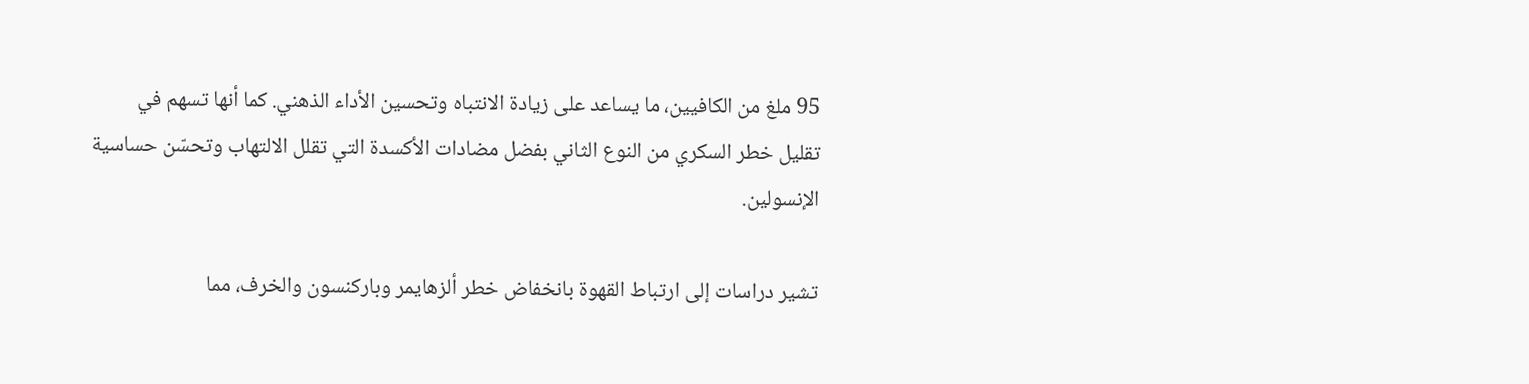95 ملغ من الكافيين، ما يساعد على زيادة الانتباه وتحسين الأداء الذهني. كما أنها تسهم في تقليل خطر السكري من النوع الثاني بفضل مضادات الأكسدة التي تقلل الالتهاب وتحسّن حساسية الإنسولين.

تشير دراسات إلى ارتباط القهوة بانخفاض خطر ألزهايمر وباركنسون والخرف، مما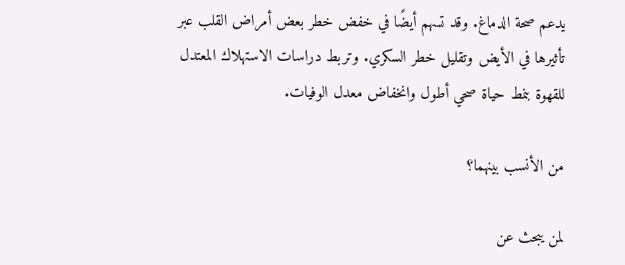يدعم صحة الدماغ. وقد تسهم أيضًا في خفض خطر بعض أمراض القلب عبر تأثيرها في الأيض وتقليل خطر السكري. وتربط دراسات الاستهلاك المعتدل للقهوة بنمط حياة صحي أطول وانخفاض معدل الوفيات.

من الأنسب بينهما؟

لمن يبحث عن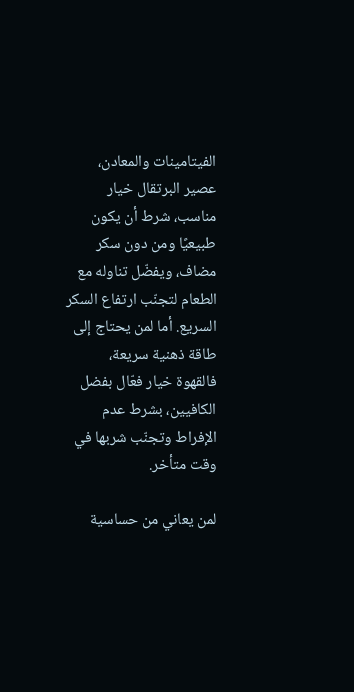الفيتامينات والمعادن، عصير البرتقال خيار مناسب، شرط أن يكون طبيعيًا ومن دون سكر مضاف، ويفضّل تناوله مع الطعام لتجنّب ارتفاع السكر السريع. أما لمن يحتاج إلى طاقة ذهنية سريعة، فالقهوة خيار فعّال بفضل الكافيين، بشرط عدم الإفراط وتجنّب شربها في وقت متأخر.

لمن يعاني من حساسية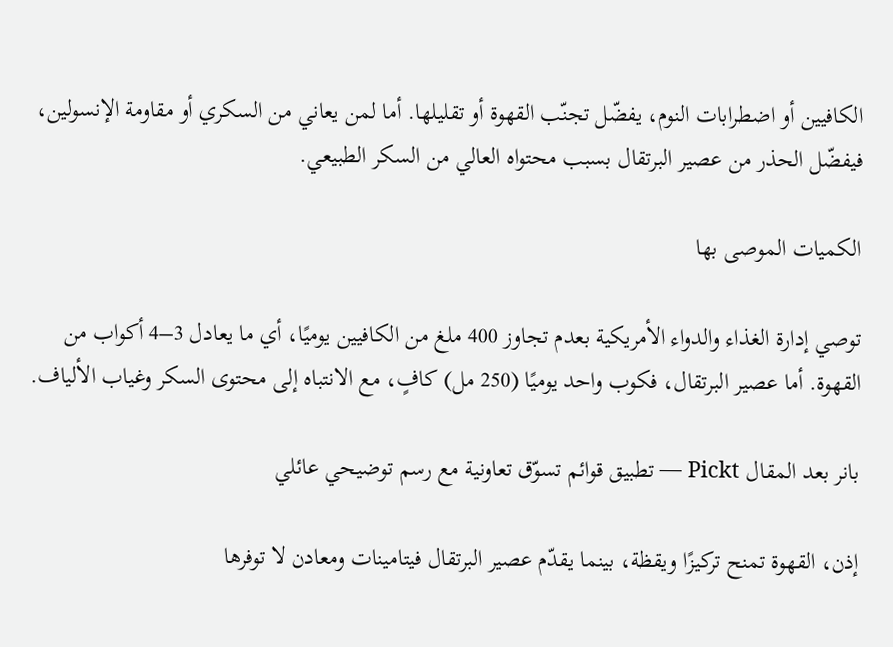الكافيين أو اضطرابات النوم، يفضّل تجنّب القهوة أو تقليلها. أما لمن يعاني من السكري أو مقاومة الإنسولين، فيفضّل الحذر من عصير البرتقال بسبب محتواه العالي من السكر الطبيعي.

الكميات الموصى بها

توصي إدارة الغذاء والدواء الأمريكية بعدم تجاوز 400 ملغ من الكافيين يوميًا، أي ما يعادل 3–4 أكواب من القهوة. أما عصير البرتقال، فكوب واحد يوميًا (250 مل) كافٍ، مع الانتباه إلى محتوى السكر وغياب الألياف.

بانر بعد المقال Pickt — تطبيق قوائم تسوّق تعاونية مع رسم توضيحي عائلي

إذن، القهوة تمنح تركيزًا ويقظة، بينما يقدّم عصير البرتقال فيتامينات ومعادن لا توفرها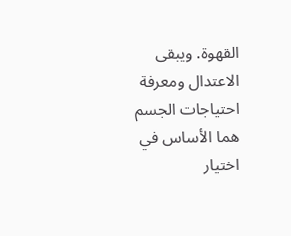القهوة. ويبقى الاعتدال ومعرفة احتياجات الجسم هما الأساس في اختيار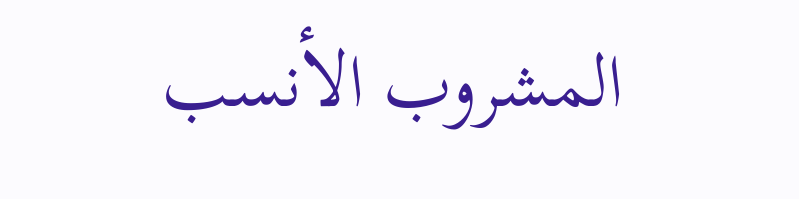المشروب الأنسب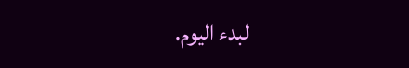لبدء اليوم.